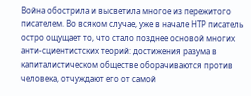Война обострила и высветила многое из пережитого писателем. Во всяком случае, уже в начале НТР писатель остро ощущает то, что стало позднее основой многих анти-сциентистских теорий: достижения разума в капиталистическом обществе оборачиваются против человека, отчуждают его от самой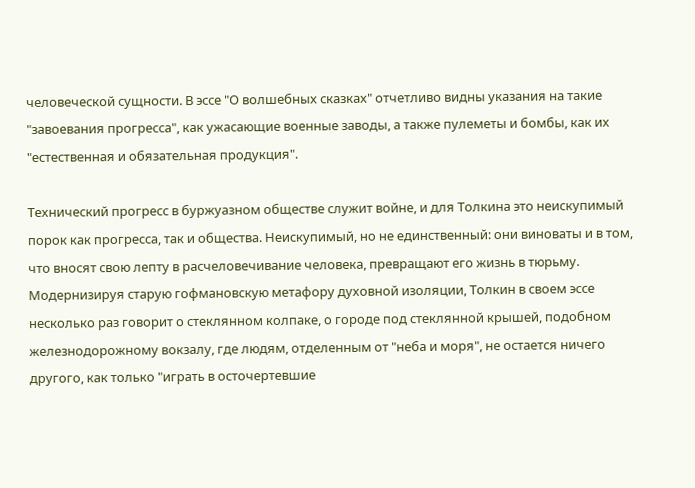человеческой сущности. В эссе "О волшебных сказках" отчетливо видны указания на такие "завоевания прогресса", как ужасающие военные заводы, а также пулеметы и бомбы, как их "естественная и обязательная продукция".

Технический прогресс в буржуазном обществе служит войне, и для Толкина это неискупимый порок как прогресса, так и общества. Неискупимый, но не единственный: они виноваты и в том, что вносят свою лепту в расчеловечивание человека, превращают его жизнь в тюрьму. Модернизируя старую гофмановскую метафору духовной изоляции, Толкин в своем эссе несколько раз говорит о стеклянном колпаке, о городе под стеклянной крышей, подобном железнодорожному вокзалу, где людям, отделенным от "неба и моря", не остается ничего другого, как только "играть в осточертевшие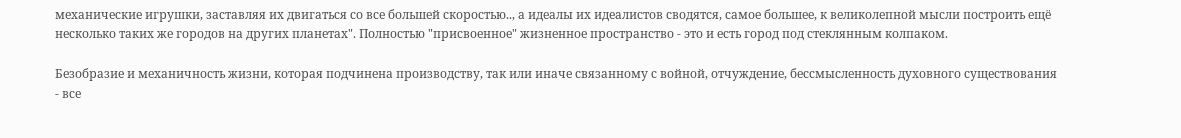механические игрушки, заставляя их двигаться со все большей скоростью.., а идеалы их идеалистов сводятся, самое большее, к великолепной мысли построить ещё несколько таких же городов на других планетах". Полностью "присвоенное" жизненное пространство - это и есть город под стеклянным колпаком.

Безобразие и механичность жизни, которая подчинена производству, так или иначе связанному с войной, отчуждение, бессмысленность духовного существования - все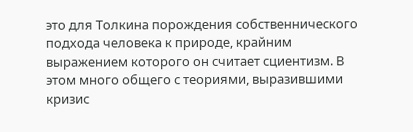это для Толкина порождения собственнического подхода человека к природе, крайним выражением которого он считает сциентизм. В этом много общего с теориями, выразившими кризис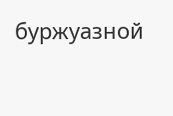буржуазной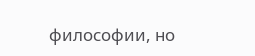философии, но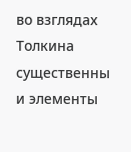во взглядах Толкина существенны и элементы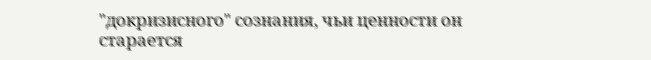"докризисного" сознания, чьи ценности он старается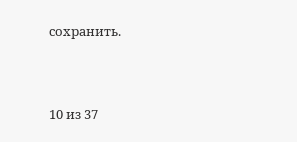сохранить.



10 из 37